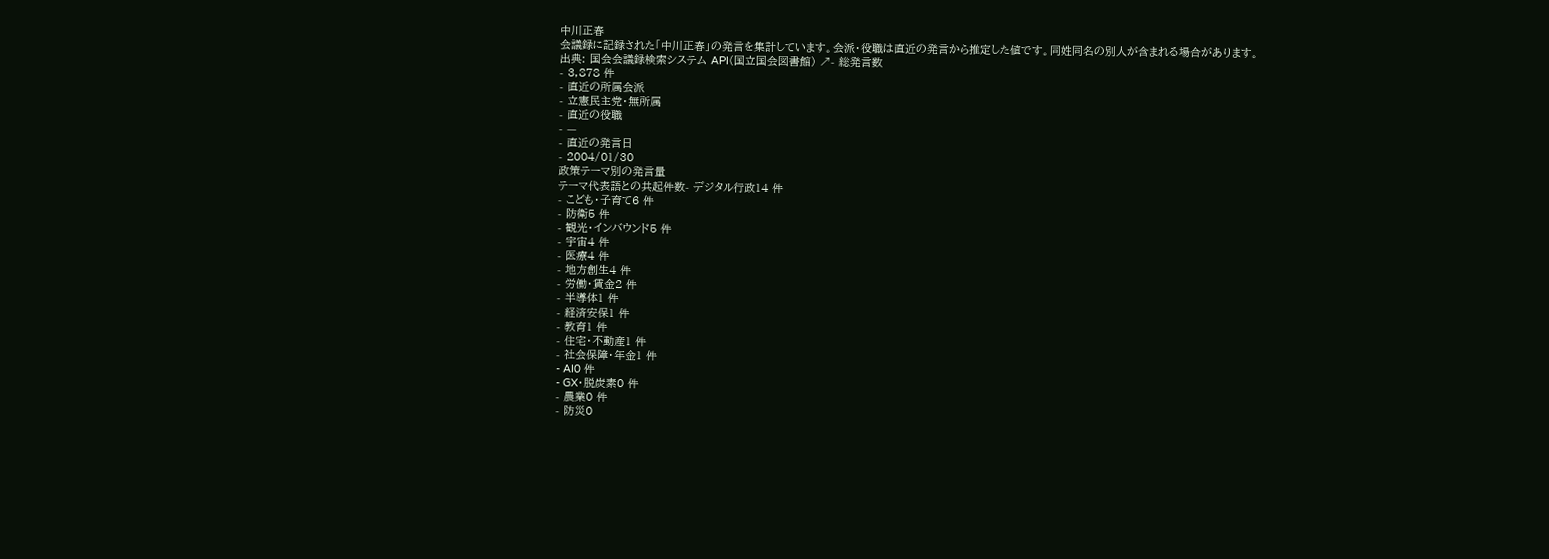中川正春
会議録に記録された「中川正春」の発言を集計しています。会派・役職は直近の発言から推定した値です。同姓同名の別人が含まれる場合があります。
出典: 国会会議録検索システム API(国立国会図書館) ↗- 総発言数
- 3,878 件
- 直近の所属会派
- 立憲民主党・無所属
- 直近の役職
- —
- 直近の発言日
- 2004/01/30
政策テーマ別の発言量
テーマ代表語との共起件数- デジタル行政14 件
- こども・子育て6 件
- 防衛5 件
- 観光・インバウンド5 件
- 宇宙4 件
- 医療4 件
- 地方創生4 件
- 労働・賃金2 件
- 半導体1 件
- 経済安保1 件
- 教育1 件
- 住宅・不動産1 件
- 社会保障・年金1 件
- AI0 件
- GX・脱炭素0 件
- 農業0 件
- 防災0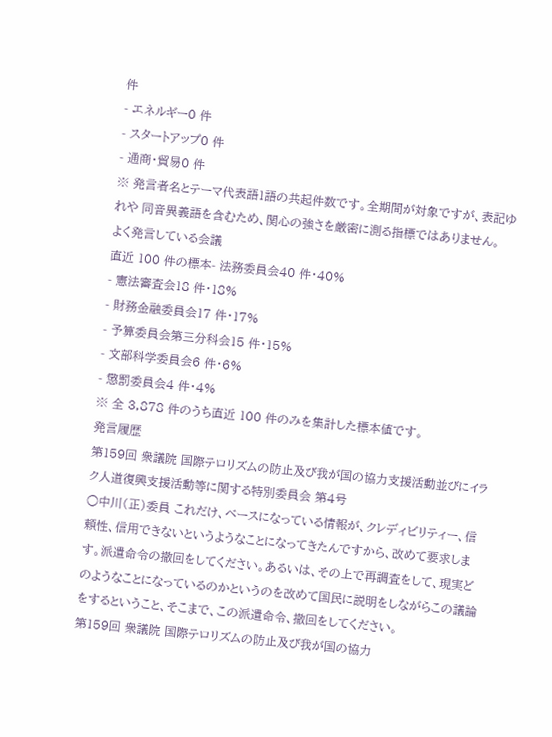件
- エネルギー0 件
- スタートアップ0 件
- 通商・貿易0 件
※ 発言者名とテーマ代表語1語の共起件数です。全期間が対象ですが、表記ゆれや 同音異義語を含むため、関心の強さを厳密に測る指標ではありません。
よく発言している会議
直近 100 件の標本- 法務委員会40 件・40%
- 憲法審査会18 件・18%
- 財務金融委員会17 件・17%
- 予算委員会第三分科会15 件・15%
- 文部科学委員会6 件・6%
- 懲罰委員会4 件・4%
※ 全 3,878 件のうち直近 100 件のみを集計した標本値です。
発言履歴
第159回 衆議院 国際テロリズムの防止及び我が国の協力支援活動並びにイラク人道復興支援活動等に関する特別委員会 第4号
○中川(正)委員 これだけ、ベースになっている情報が、クレディビリティー、信頼性、信用できないというようなことになってきたんですから、改めて要求します。派遣命令の撤回をしてください。あるいは、その上で再調査をして、現実どのようなことになっているのかというのを改めて国民に説明をしながらこの議論をするということ、そこまで、この派遣命令、撤回をしてください。
第159回 衆議院 国際テロリズムの防止及び我が国の協力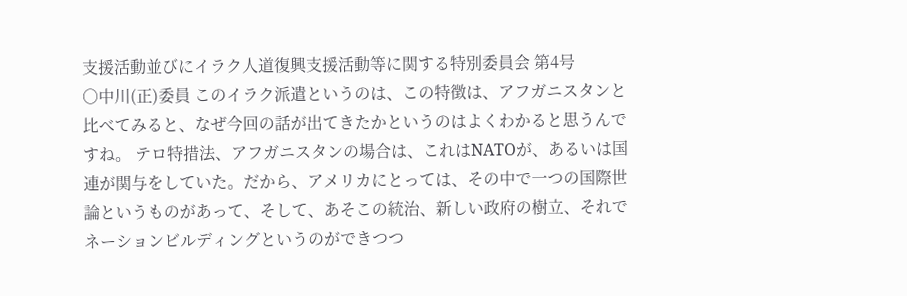支援活動並びにイラク人道復興支援活動等に関する特別委員会 第4号
○中川(正)委員 このイラク派遣というのは、この特徴は、アフガニスタンと比べてみると、なぜ今回の話が出てきたかというのはよくわかると思うんですね。 テロ特措法、アフガニスタンの場合は、これはNATOが、あるいは国連が関与をしていた。だから、アメリカにとっては、その中で一つの国際世論というものがあって、そして、あそこの統治、新しい政府の樹立、それでネーションビルディングというのができつつ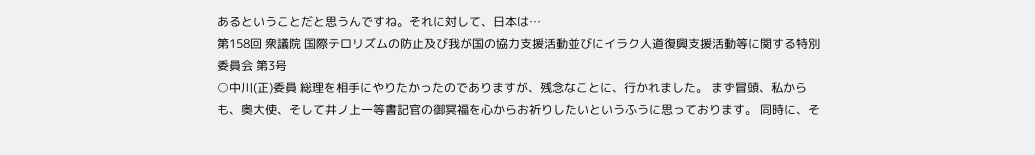あるということだと思うんですね。それに対して、日本は…
第158回 衆議院 国際テロリズムの防止及び我が国の協力支援活動並びにイラク人道復興支援活動等に関する特別委員会 第3号
○中川(正)委員 総理を相手にやりたかったのでありますが、残念なことに、行かれました。 まず冒頭、私からも、奥大使、そして井ノ上一等書記官の御冥福を心からお祈りしたいというふうに思っております。 同時に、そ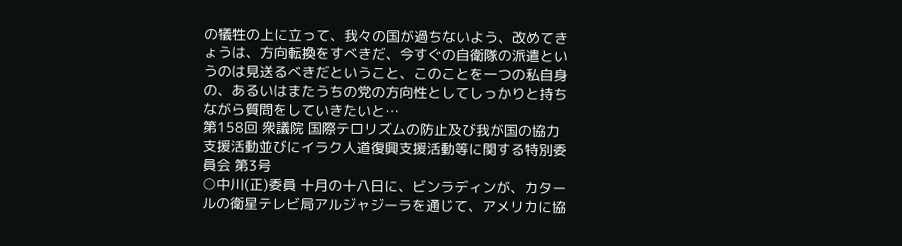の犠牲の上に立って、我々の国が過ちないよう、改めてきょうは、方向転換をすべきだ、今すぐの自衛隊の派遣というのは見送るべきだということ、このことを一つの私自身の、あるいはまたうちの党の方向性としてしっかりと持ちながら質問をしていきたいと…
第158回 衆議院 国際テロリズムの防止及び我が国の協力支援活動並びにイラク人道復興支援活動等に関する特別委員会 第3号
○中川(正)委員 十月の十八日に、ビンラディンが、カタールの衛星テレビ局アルジャジーラを通じて、アメリカに協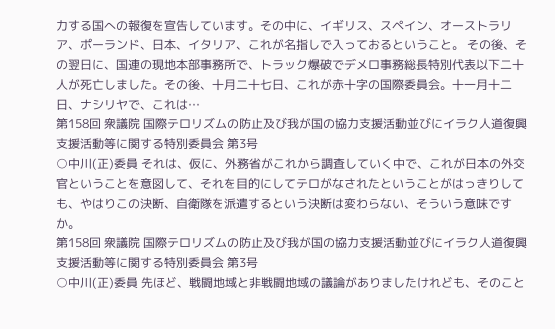力する国への報復を宣告しています。その中に、イギリス、スペイン、オーストラリア、ポーランド、日本、イタリア、これが名指しで入っておるということ。 その後、その翌日に、国連の現地本部事務所で、トラック爆破でデメロ事務総長特別代表以下二十人が死亡しました。その後、十月二十七日、これが赤十字の国際委員会。十一月十二日、ナシリヤで、これは…
第158回 衆議院 国際テロリズムの防止及び我が国の協力支援活動並びにイラク人道復興支援活動等に関する特別委員会 第3号
○中川(正)委員 それは、仮に、外務省がこれから調査していく中で、これが日本の外交官ということを意図して、それを目的にしてテロがなされたということがはっきりしても、やはりこの決断、自衛隊を派遣するという決断は変わらない、そういう意味ですか。
第158回 衆議院 国際テロリズムの防止及び我が国の協力支援活動並びにイラク人道復興支援活動等に関する特別委員会 第3号
○中川(正)委員 先ほど、戦闘地域と非戦闘地域の議論がありましたけれども、そのこと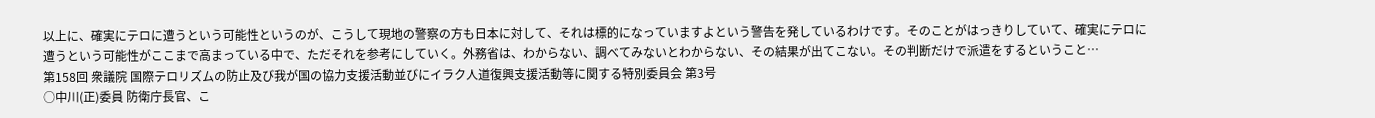以上に、確実にテロに遭うという可能性というのが、こうして現地の警察の方も日本に対して、それは標的になっていますよという警告を発しているわけです。そのことがはっきりしていて、確実にテロに遭うという可能性がここまで高まっている中で、ただそれを参考にしていく。外務省は、わからない、調べてみないとわからない、その結果が出てこない。その判断だけで派遣をするということ…
第158回 衆議院 国際テロリズムの防止及び我が国の協力支援活動並びにイラク人道復興支援活動等に関する特別委員会 第3号
○中川(正)委員 防衛庁長官、こ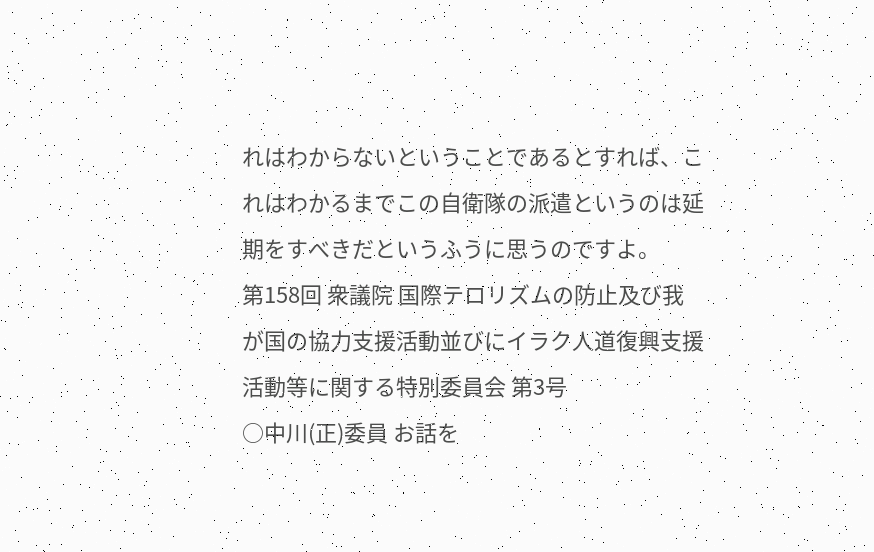れはわからないということであるとすれば、これはわかるまでこの自衛隊の派遣というのは延期をすべきだというふうに思うのですよ。
第158回 衆議院 国際テロリズムの防止及び我が国の協力支援活動並びにイラク人道復興支援活動等に関する特別委員会 第3号
○中川(正)委員 お話を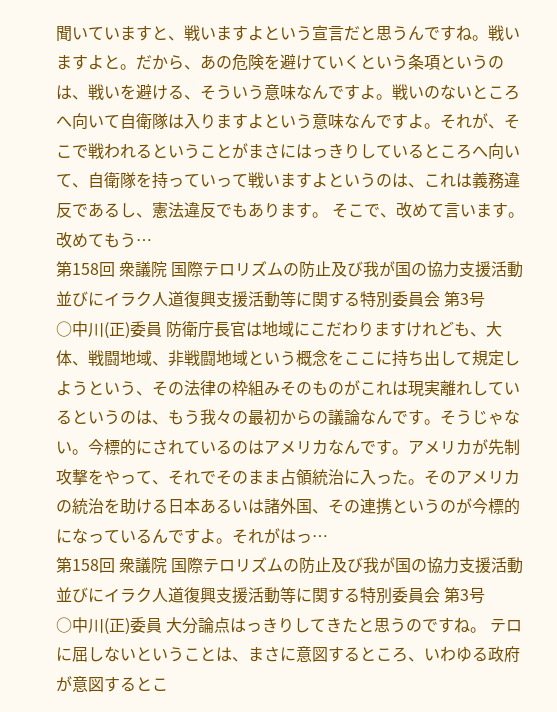聞いていますと、戦いますよという宣言だと思うんですね。戦いますよと。だから、あの危険を避けていくという条項というのは、戦いを避ける、そういう意味なんですよ。戦いのないところへ向いて自衛隊は入りますよという意味なんですよ。それが、そこで戦われるということがまさにはっきりしているところへ向いて、自衛隊を持っていって戦いますよというのは、これは義務違反であるし、憲法違反でもあります。 そこで、改めて言います。改めてもう…
第158回 衆議院 国際テロリズムの防止及び我が国の協力支援活動並びにイラク人道復興支援活動等に関する特別委員会 第3号
○中川(正)委員 防衛庁長官は地域にこだわりますけれども、大体、戦闘地域、非戦闘地域という概念をここに持ち出して規定しようという、その法律の枠組みそのものがこれは現実離れしているというのは、もう我々の最初からの議論なんです。そうじゃない。今標的にされているのはアメリカなんです。アメリカが先制攻撃をやって、それでそのまま占領統治に入った。そのアメリカの統治を助ける日本あるいは諸外国、その連携というのが今標的になっているんですよ。それがはっ…
第158回 衆議院 国際テロリズムの防止及び我が国の協力支援活動並びにイラク人道復興支援活動等に関する特別委員会 第3号
○中川(正)委員 大分論点はっきりしてきたと思うのですね。 テロに屈しないということは、まさに意図するところ、いわゆる政府が意図するとこ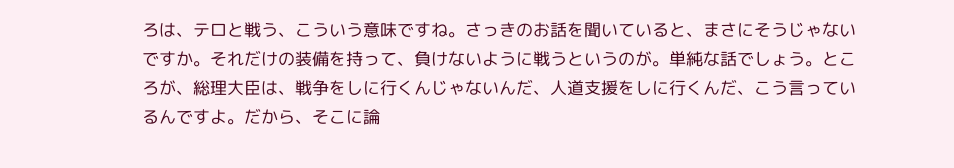ろは、テロと戦う、こういう意味ですね。さっきのお話を聞いていると、まさにそうじゃないですか。それだけの装備を持って、負けないように戦うというのが。単純な話でしょう。ところが、総理大臣は、戦争をしに行くんじゃないんだ、人道支援をしに行くんだ、こう言っているんですよ。だから、そこに論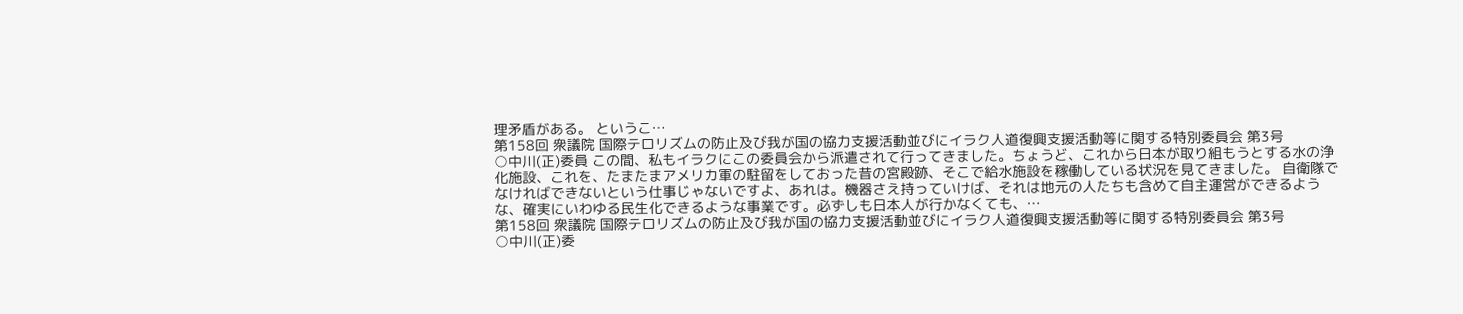理矛盾がある。 というこ…
第158回 衆議院 国際テロリズムの防止及び我が国の協力支援活動並びにイラク人道復興支援活動等に関する特別委員会 第3号
○中川(正)委員 この間、私もイラクにこの委員会から派遣されて行ってきました。ちょうど、これから日本が取り組もうとする水の浄化施設、これを、たまたまアメリカ軍の駐留をしておった昔の宮殿跡、そこで給水施設を稼働している状況を見てきました。 自衛隊でなければできないという仕事じゃないですよ、あれは。機器さえ持っていけば、それは地元の人たちも含めて自主運営ができるような、確実にいわゆる民生化できるような事業です。必ずしも日本人が行かなくても、…
第158回 衆議院 国際テロリズムの防止及び我が国の協力支援活動並びにイラク人道復興支援活動等に関する特別委員会 第3号
○中川(正)委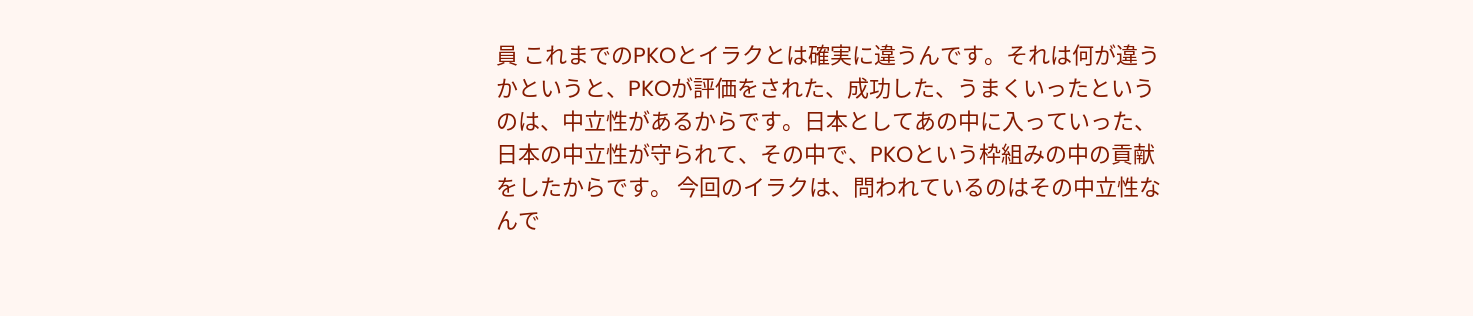員 これまでのPKOとイラクとは確実に違うんです。それは何が違うかというと、PKOが評価をされた、成功した、うまくいったというのは、中立性があるからです。日本としてあの中に入っていった、日本の中立性が守られて、その中で、PKOという枠組みの中の貢献をしたからです。 今回のイラクは、問われているのはその中立性なんで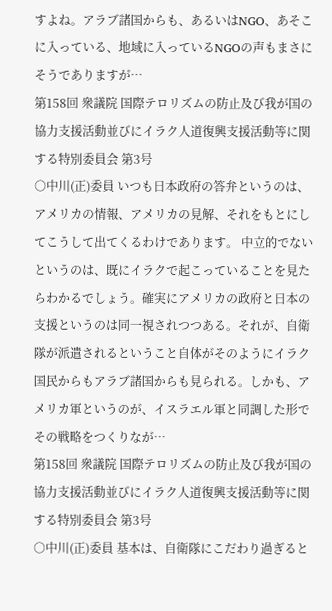すよね。アラブ諸国からも、あるいはNGO、あそこに入っている、地域に入っているNGOの声もまさにそうでありますが…
第158回 衆議院 国際テロリズムの防止及び我が国の協力支援活動並びにイラク人道復興支援活動等に関する特別委員会 第3号
○中川(正)委員 いつも日本政府の答弁というのは、アメリカの情報、アメリカの見解、それをもとにしてこうして出てくるわけであります。 中立的でないというのは、既にイラクで起こっていることを見たらわかるでしょう。確実にアメリカの政府と日本の支援というのは同一視されつつある。それが、自衛隊が派遣されるということ自体がそのようにイラク国民からもアラブ諸国からも見られる。しかも、アメリカ軍というのが、イスラエル軍と同調した形でその戦略をつくりなが…
第158回 衆議院 国際テロリズムの防止及び我が国の協力支援活動並びにイラク人道復興支援活動等に関する特別委員会 第3号
○中川(正)委員 基本は、自衛隊にこだわり過ぎると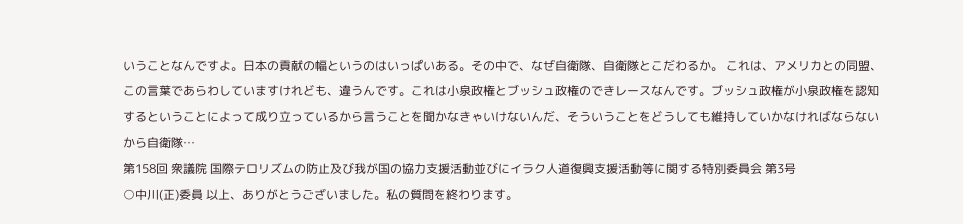いうことなんですよ。日本の貢献の幅というのはいっぱいある。その中で、なぜ自衛隊、自衛隊とこだわるか。 これは、アメリカとの同盟、この言葉であらわしていますけれども、違うんです。これは小泉政権とブッシュ政権のできレースなんです。ブッシュ政権が小泉政権を認知するということによって成り立っているから言うことを聞かなきゃいけないんだ、そういうことをどうしても維持していかなければならないから自衛隊…
第158回 衆議院 国際テロリズムの防止及び我が国の協力支援活動並びにイラク人道復興支援活動等に関する特別委員会 第3号
○中川(正)委員 以上、ありがとうございました。私の質問を終わります。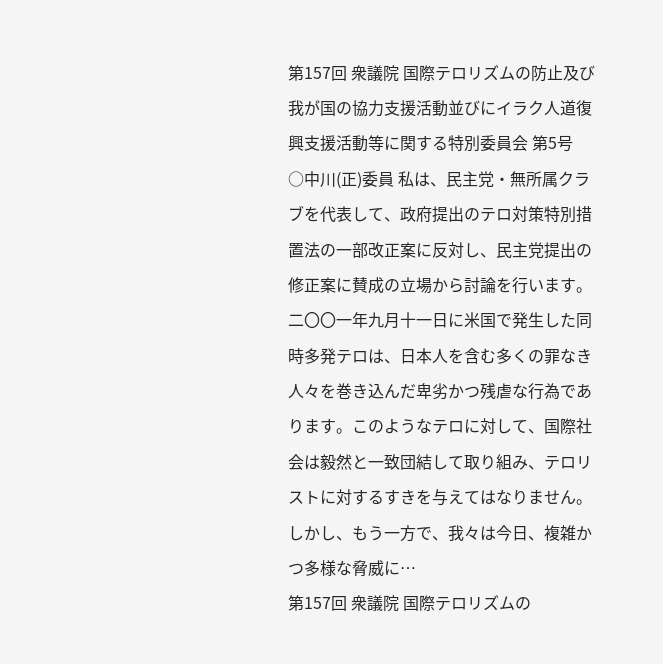第157回 衆議院 国際テロリズムの防止及び我が国の協力支援活動並びにイラク人道復興支援活動等に関する特別委員会 第5号
○中川(正)委員 私は、民主党・無所属クラブを代表して、政府提出のテロ対策特別措置法の一部改正案に反対し、民主党提出の修正案に賛成の立場から討論を行います。 二〇〇一年九月十一日に米国で発生した同時多発テロは、日本人を含む多くの罪なき人々を巻き込んだ卑劣かつ残虐な行為であります。このようなテロに対して、国際社会は毅然と一致団結して取り組み、テロリストに対するすきを与えてはなりません。 しかし、もう一方で、我々は今日、複雑かつ多様な脅威に…
第157回 衆議院 国際テロリズムの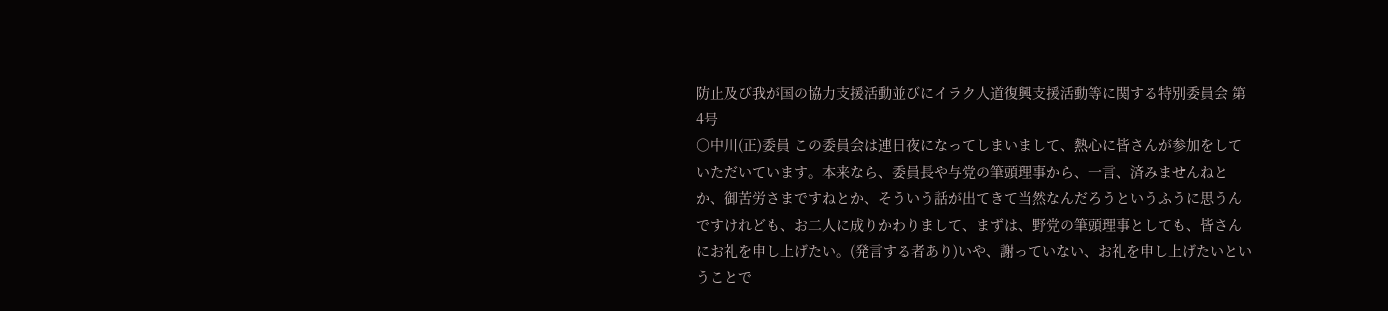防止及び我が国の協力支援活動並びにイラク人道復興支援活動等に関する特別委員会 第4号
○中川(正)委員 この委員会は連日夜になってしまいまして、熱心に皆さんが参加をしていただいています。本来なら、委員長や与党の筆頭理事から、一言、済みませんねとか、御苦労さまですねとか、そういう話が出てきて当然なんだろうというふうに思うんですけれども、お二人に成りかわりまして、まずは、野党の筆頭理事としても、皆さんにお礼を申し上げたい。(発言する者あり)いや、謝っていない、お礼を申し上げたいということで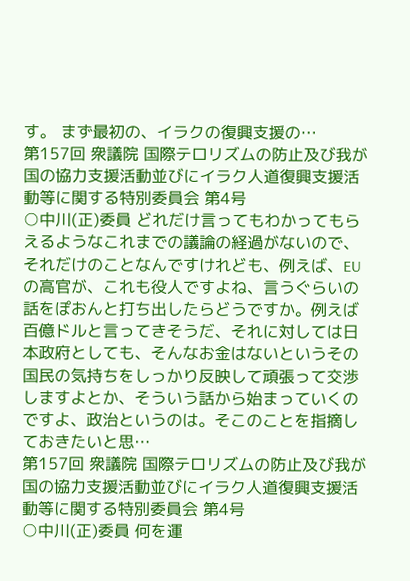す。 まず最初の、イラクの復興支援の…
第157回 衆議院 国際テロリズムの防止及び我が国の協力支援活動並びにイラク人道復興支援活動等に関する特別委員会 第4号
○中川(正)委員 どれだけ言ってもわかってもらえるようなこれまでの議論の経過がないので、それだけのことなんですけれども、例えば、EUの高官が、これも役人ですよね、言うぐらいの話をぽおんと打ち出したらどうですか。例えば百億ドルと言ってきそうだ、それに対しては日本政府としても、そんなお金はないというその国民の気持ちをしっかり反映して頑張って交渉しますよとか、そういう話から始まっていくのですよ、政治というのは。そこのことを指摘しておきたいと思…
第157回 衆議院 国際テロリズムの防止及び我が国の協力支援活動並びにイラク人道復興支援活動等に関する特別委員会 第4号
○中川(正)委員 何を運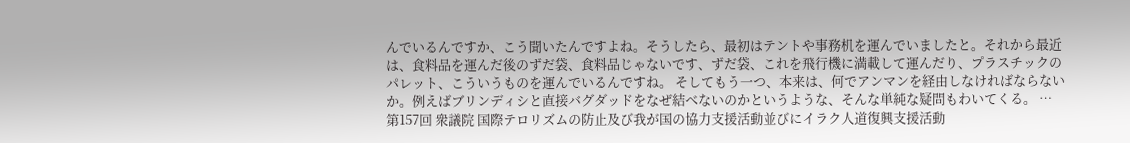んでいるんですか、こう聞いたんですよね。そうしたら、最初はテントや事務机を運んでいましたと。それから最近は、食料品を運んだ後のずだ袋、食料品じゃないです、ずだ袋、これを飛行機に満載して運んだり、プラスチックのパレット、こういうものを運んでいるんですね。 そしてもう一つ、本来は、何でアンマンを経由しなければならないか。例えばブリンディシと直接バグダッドをなぜ結べないのかというような、そんな単純な疑問もわいてくる。 …
第157回 衆議院 国際テロリズムの防止及び我が国の協力支援活動並びにイラク人道復興支援活動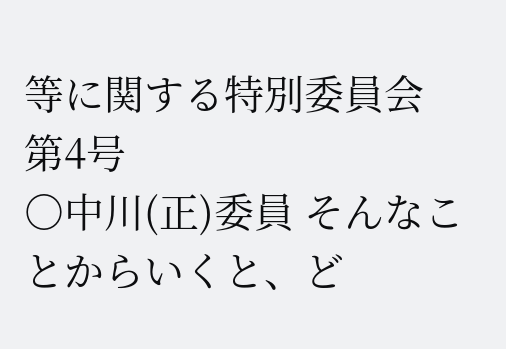等に関する特別委員会 第4号
○中川(正)委員 そんなことからいくと、ど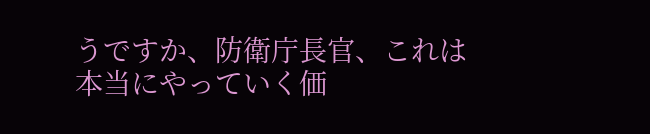うですか、防衛庁長官、これは本当にやっていく価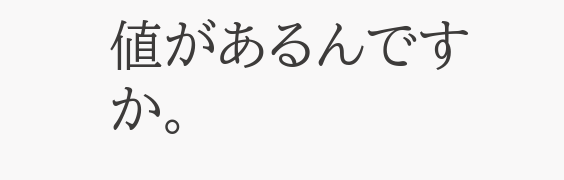値があるんですか。